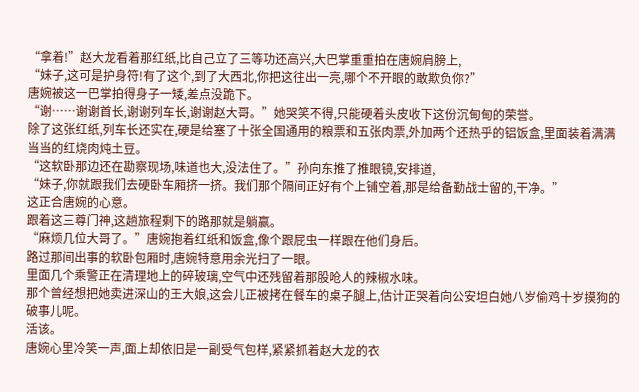“拿着!”赵大龙看着那红纸,比自己立了三等功还高兴,大巴掌重重拍在唐婉肩膀上,
“妹子,这可是护身符!有了这个,到了大西北,你把这往出一亮,哪个不开眼的敢欺负你?”
唐婉被这一巴掌拍得身子一矮,差点没跪下。
“谢……谢谢首长,谢谢列车长,谢谢赵大哥。”她哭笑不得,只能硬着头皮收下这份沉甸甸的荣誉。
除了这张红纸,列车长还实在,硬是给塞了十张全国通用的粮票和五张肉票,外加两个还热乎的铝饭盒,里面装着满满当当的红烧肉炖土豆。
“这软卧那边还在勘察现场,味道也大,没法住了。”孙向东推了推眼镜,安排道,
“妹子,你就跟我们去硬卧车厢挤一挤。我们那个隔间正好有个上铺空着,那是给备勤战士留的,干净。”
这正合唐婉的心意。
跟着这三尊门神,这趟旅程剩下的路那就是躺赢。
“麻烦几位大哥了。”唐婉抱着红纸和饭盒,像个跟屁虫一样跟在他们身后。
路过那间出事的软卧包厢时,唐婉特意用余光扫了一眼。
里面几个乘警正在清理地上的碎玻璃,空气中还残留着那股呛人的辣椒水味。
那个曾经想把她卖进深山的王大娘,这会儿正被拷在餐车的桌子腿上,估计正哭着向公安坦白她八岁偷鸡十岁摸狗的破事儿呢。
活该。
唐婉心里冷笑一声,面上却依旧是一副受气包样,紧紧抓着赵大龙的衣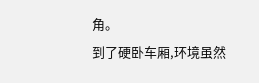角。
到了硬卧车厢,环境虽然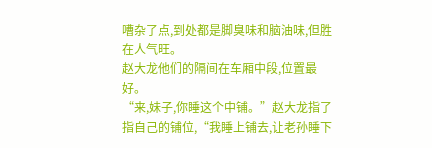嘈杂了点,到处都是脚臭味和脑油味,但胜在人气旺。
赵大龙他们的隔间在车厢中段,位置最好。
“来,妹子,你睡这个中铺。”赵大龙指了指自己的铺位,“我睡上铺去,让老孙睡下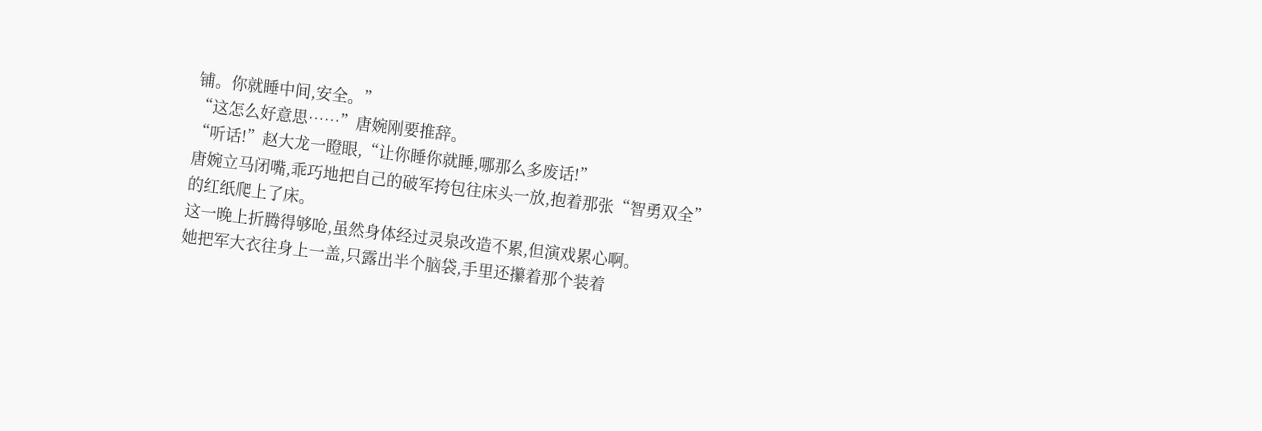铺。你就睡中间,安全。”
“这怎么好意思……”唐婉刚要推辞。
“听话!”赵大龙一瞪眼,“让你睡你就睡,哪那么多废话!”
唐婉立马闭嘴,乖巧地把自己的破军挎包往床头一放,抱着那张“智勇双全”的红纸爬上了床。
这一晚上折腾得够呛,虽然身体经过灵泉改造不累,但演戏累心啊。
她把军大衣往身上一盖,只露出半个脑袋,手里还攥着那个装着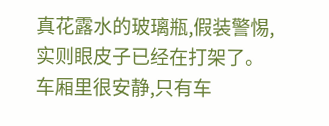真花露水的玻璃瓶,假装警惕,实则眼皮子已经在打架了。
车厢里很安静,只有车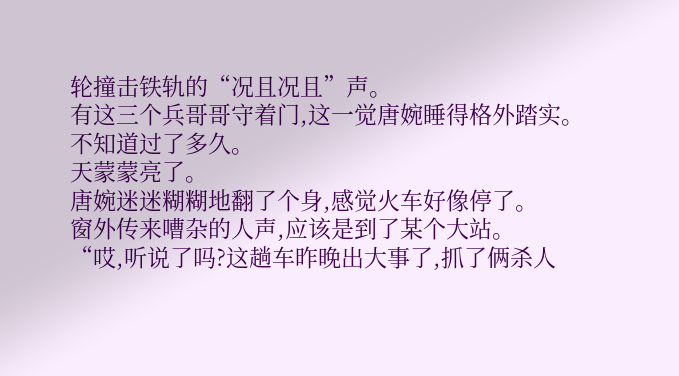轮撞击铁轨的“况且况且”声。
有这三个兵哥哥守着门,这一觉唐婉睡得格外踏实。
不知道过了多久。
天蒙蒙亮了。
唐婉迷迷糊糊地翻了个身,感觉火车好像停了。
窗外传来嘈杂的人声,应该是到了某个大站。
“哎,听说了吗?这趟车昨晚出大事了,抓了俩杀人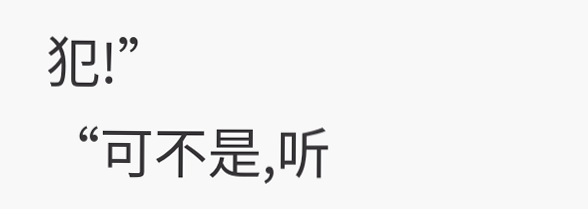犯!”
“可不是,听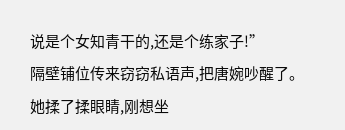说是个女知青干的,还是个练家子!”
隔壁铺位传来窃窃私语声,把唐婉吵醒了。
她揉了揉眼睛,刚想坐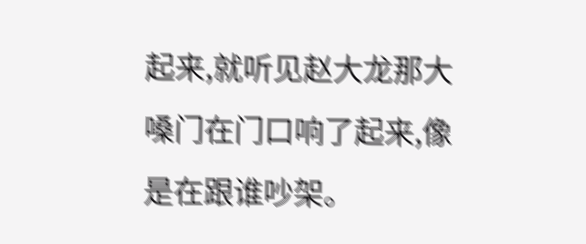起来,就听见赵大龙那大嗓门在门口响了起来,像是在跟谁吵架。